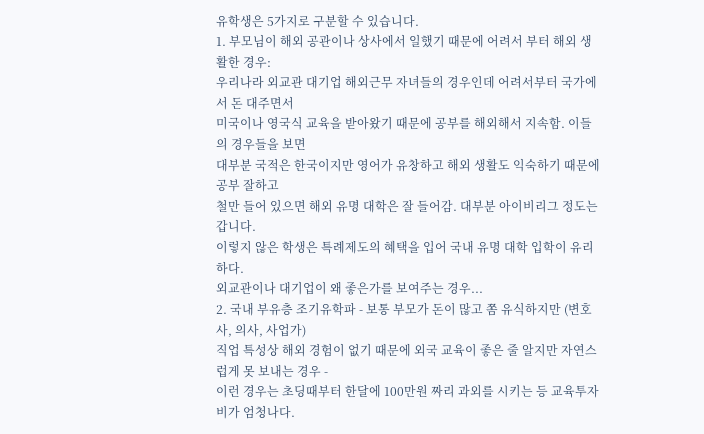유학생은 5가지로 구분할 수 있습니다.
1. 부모님이 해외 공관이나 상사에서 일했기 때문에 어려서 부터 해외 생활한 경우:
우리나라 외교관 대기업 해외근무 자녀들의 경우인데 어려서부터 국가에서 돈 대주면서
미국이나 영국식 교육을 받아왔기 때문에 공부를 해외해서 지속함. 이들의 경우들을 보면
대부분 국적은 한국이지만 영어가 유창하고 해외 생활도 익숙하기 때문에 공부 잘하고
철만 들어 있으면 해외 유명 대학은 잘 들어감. 대부분 아이비리그 정도는 갑니다.
이렇지 않은 학생은 특례제도의 혜택을 입어 국내 유명 대학 입학이 유리하다.
외교관이나 대기업이 왜 좋은가를 보여주는 경우...
2. 국내 부유층 조기유학파 - 보통 부모가 돈이 많고 쫌 유식하지만 (변호사, 의사, 사업가)
직업 특성상 해외 경험이 없기 때문에 외국 교육이 좋은 줄 알지만 자연스럽게 못 보내는 경우 -
이런 경우는 초딩때부터 한달에 100만원 짜리 과외를 시키는 등 교육투자비가 엄청나다.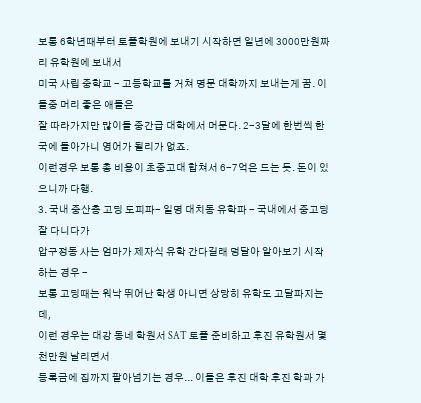보통 6학년때부터 토플학원에 보내기 시작하면 일년에 3000만원짜리 유학원에 보내서
미국 사립 중학교 - 고등학교를 거쳐 명문 대학까지 보내는게 꿈. 이들중 머리 좋은 애들은
잘 따라가지만 많이들 중간급 대학에서 머문다. 2-3달에 한번씩 한국에 돌아가니 영어가 될리가 없죠.
이런경우 보통 총 비용이 초중고대 합쳐서 6-7억은 드는 듯. 돈이 있으니까 다행.
3. 국내 중산층 고딩 도피파- 일명 대치동 유학파 - 국내에서 중고딩 잘 다니다가
압구정동 사는 엄마가 제자식 유학 간다길래 덩달아 알아보기 시작하는 경우 -
보통 고딩때는 워낙 뛰어난 학생 아니면 상당히 유학도 고달파지는데,
이런 경우는 대강 동네 학원서 SAT 토플 준비하고 후진 유학원서 몇 천만원 날리면서
등록금에 집까지 팔아넘기는 경우... 이들은 후진 대학 후진 학과 가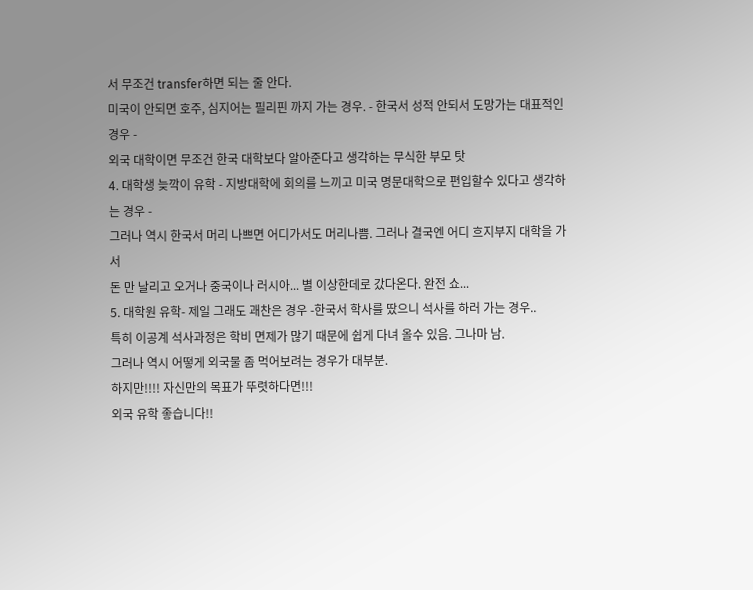서 무조건 transfer하면 되는 줄 안다.
미국이 안되면 호주, 심지어는 필리핀 까지 가는 경우. - 한국서 성적 안되서 도망가는 대표적인 경우 -
외국 대학이면 무조건 한국 대학보다 알아준다고 생각하는 무식한 부모 탓
4. 대학생 늦깍이 유학 - 지방대학에 회의를 느끼고 미국 명문대학으로 편입할수 있다고 생각하는 경우 -
그러나 역시 한국서 머리 나쁘면 어디가서도 머리나쁨. 그러나 결국엔 어디 흐지부지 대학을 가서
돈 만 날리고 오거나 중국이나 러시아... 별 이상한데로 갔다온다. 완전 쇼...
5. 대학원 유학- 제일 그래도 괘찬은 경우 -한국서 학사를 땄으니 석사를 하러 가는 경우..
특히 이공계 석사과정은 학비 면제가 많기 때문에 쉽게 다녀 올수 있음. 그나마 남.
그러나 역시 어떻게 외국물 좀 먹어보려는 경우가 대부분.
하지만!!!! 자신만의 목표가 뚜렷하다면!!!
외국 유학 좋습니다!!